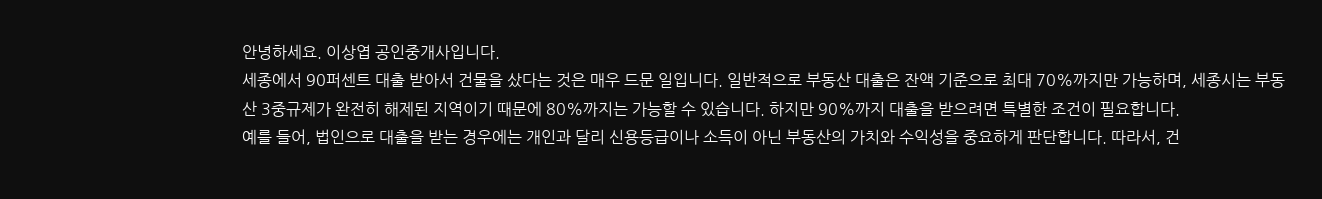안녕하세요. 이상엽 공인중개사입니다.
세종에서 90퍼센트 대출 받아서 건물을 샀다는 것은 매우 드문 일입니다. 일반적으로 부동산 대출은 잔액 기준으로 최대 70%까지만 가능하며, 세종시는 부동산 3중규제가 완전히 해제된 지역이기 때문에 80%까지는 가능할 수 있습니다. 하지만 90%까지 대출을 받으려면 특별한 조건이 필요합니다.
예를 들어, 법인으로 대출을 받는 경우에는 개인과 달리 신용등급이나 소득이 아닌 부동산의 가치와 수익성을 중요하게 판단합니다. 따라서, 건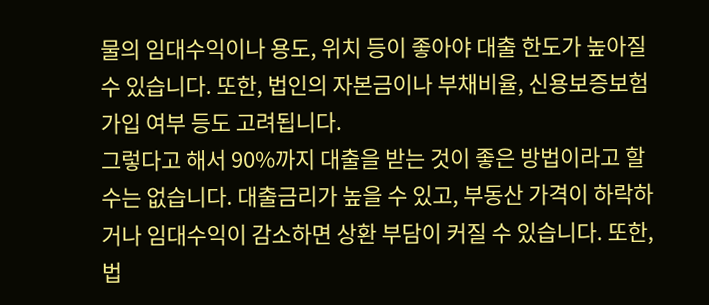물의 임대수익이나 용도, 위치 등이 좋아야 대출 한도가 높아질 수 있습니다. 또한, 법인의 자본금이나 부채비율, 신용보증보험 가입 여부 등도 고려됩니다.
그렇다고 해서 90%까지 대출을 받는 것이 좋은 방법이라고 할 수는 없습니다. 대출금리가 높을 수 있고, 부동산 가격이 하락하거나 임대수익이 감소하면 상환 부담이 커질 수 있습니다. 또한, 법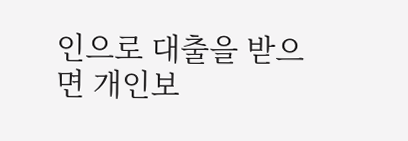인으로 대출을 받으면 개인보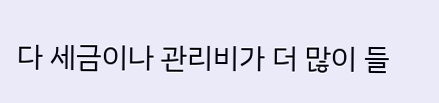다 세금이나 관리비가 더 많이 들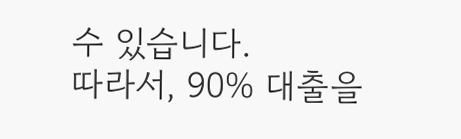수 있습니다.
따라서, 90% 대출을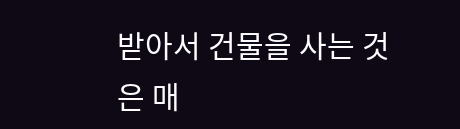받아서 건물을 사는 것은 매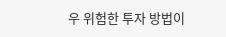우 위험한 투자 방법이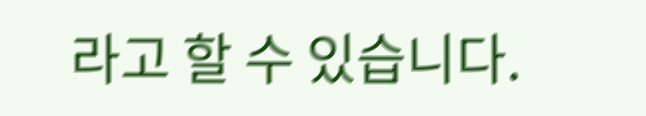라고 할 수 있습니다.